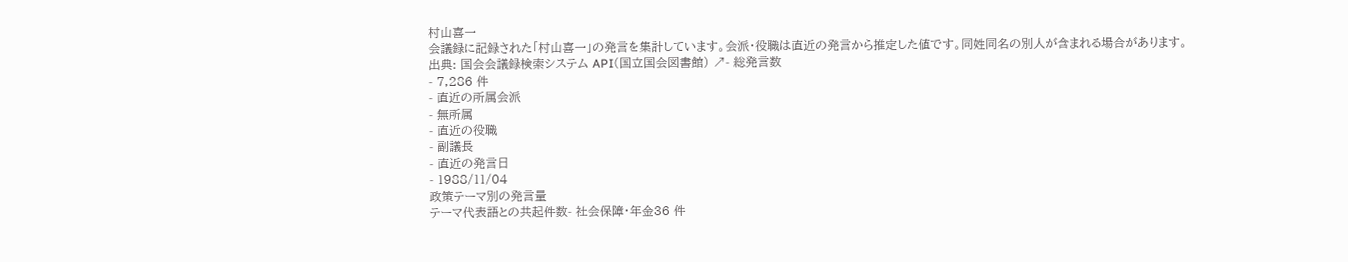村山喜一
会議録に記録された「村山喜一」の発言を集計しています。会派・役職は直近の発言から推定した値です。同姓同名の別人が含まれる場合があります。
出典: 国会会議録検索システム API(国立国会図書館) ↗- 総発言数
- 7,286 件
- 直近の所属会派
- 無所属
- 直近の役職
- 副議長
- 直近の発言日
- 1988/11/04
政策テーマ別の発言量
テーマ代表語との共起件数- 社会保障・年金36 件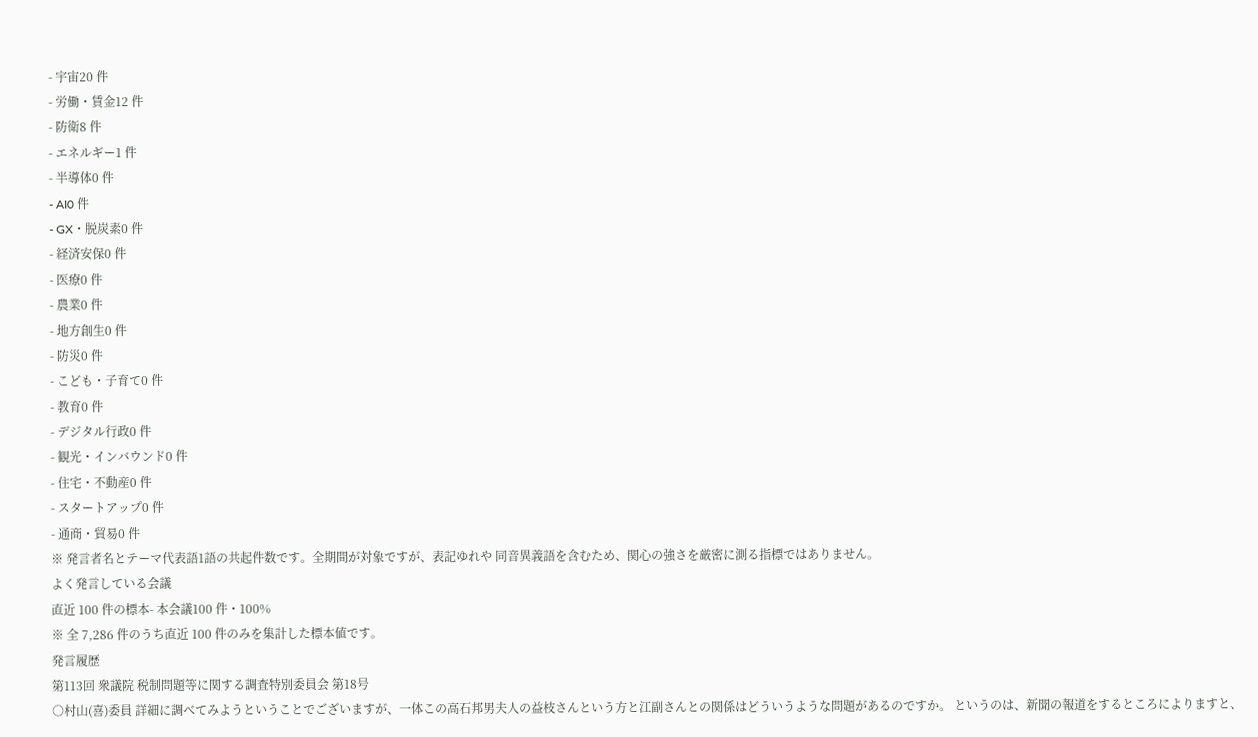- 宇宙20 件
- 労働・賃金12 件
- 防衛8 件
- エネルギー1 件
- 半導体0 件
- AI0 件
- GX・脱炭素0 件
- 経済安保0 件
- 医療0 件
- 農業0 件
- 地方創生0 件
- 防災0 件
- こども・子育て0 件
- 教育0 件
- デジタル行政0 件
- 観光・インバウンド0 件
- 住宅・不動産0 件
- スタートアップ0 件
- 通商・貿易0 件
※ 発言者名とテーマ代表語1語の共起件数です。全期間が対象ですが、表記ゆれや 同音異義語を含むため、関心の強さを厳密に測る指標ではありません。
よく発言している会議
直近 100 件の標本- 本会議100 件・100%
※ 全 7,286 件のうち直近 100 件のみを集計した標本値です。
発言履歴
第113回 衆議院 税制問題等に関する調査特別委員会 第18号
○村山(喜)委員 詳細に調べてみようということでございますが、一体この高石邦男夫人の益枝さんという方と江副さんとの関係はどういうような問題があるのですか。 というのは、新聞の報道をするところによりますと、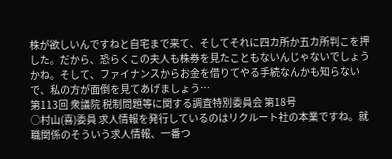株が欲しいんですねと自宅まで来て、そしてそれに四カ所か五カ所判こを押した。だから、恐らくこの夫人も株券を見たこともないんじゃないでしょうかね。そして、ファイナンスからお金を借りてやる手続なんかも知らないで、私の方が面倒を見てあげましょう…
第113回 衆議院 税制問題等に関する調査特別委員会 第18号
○村山(喜)委員 求人情報を発行しているのはリクルート社の本業ですね。就職関係のそういう求人情報、一番つ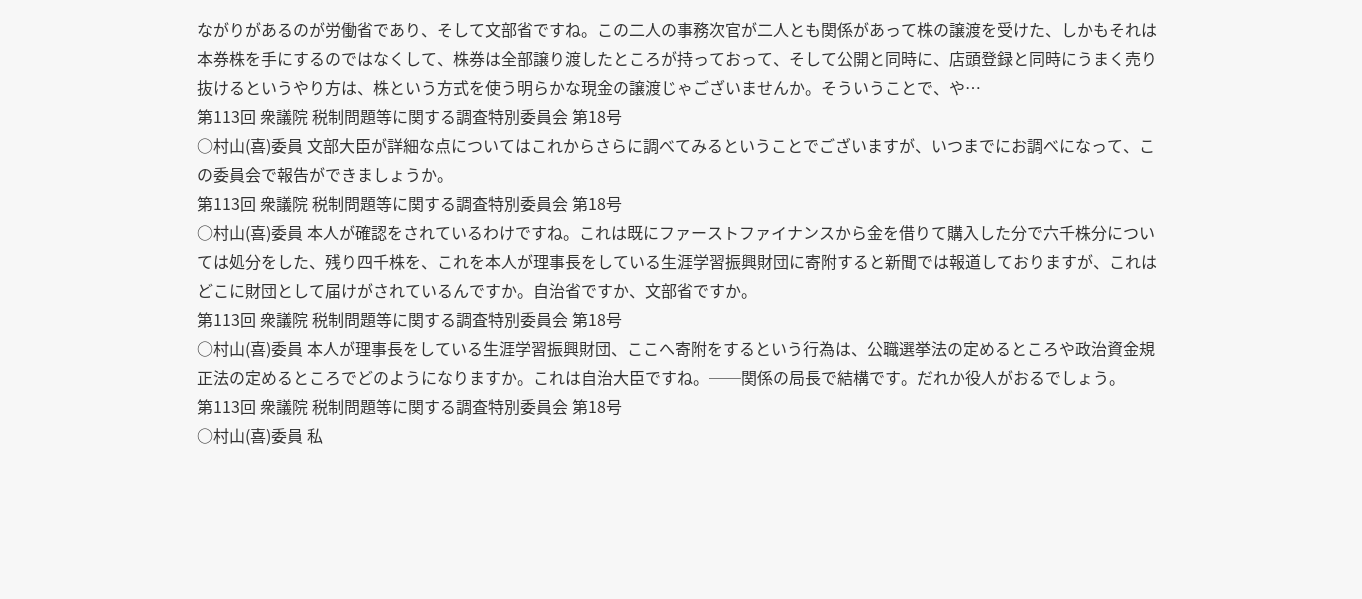ながりがあるのが労働省であり、そして文部省ですね。この二人の事務次官が二人とも関係があって株の譲渡を受けた、しかもそれは本券株を手にするのではなくして、株券は全部譲り渡したところが持っておって、そして公開と同時に、店頭登録と同時にうまく売り抜けるというやり方は、株という方式を使う明らかな現金の譲渡じゃございませんか。そういうことで、や…
第113回 衆議院 税制問題等に関する調査特別委員会 第18号
○村山(喜)委員 文部大臣が詳細な点についてはこれからさらに調べてみるということでございますが、いつまでにお調べになって、この委員会で報告ができましょうか。
第113回 衆議院 税制問題等に関する調査特別委員会 第18号
○村山(喜)委員 本人が確認をされているわけですね。これは既にファーストファイナンスから金を借りて購入した分で六千株分については処分をした、残り四千株を、これを本人が理事長をしている生涯学習振興財団に寄附すると新聞では報道しておりますが、これはどこに財団として届けがされているんですか。自治省ですか、文部省ですか。
第113回 衆議院 税制問題等に関する調査特別委員会 第18号
○村山(喜)委員 本人が理事長をしている生涯学習振興財団、ここへ寄附をするという行為は、公職選挙法の定めるところや政治資金規正法の定めるところでどのようになりますか。これは自治大臣ですね。──関係の局長で結構です。だれか役人がおるでしょう。
第113回 衆議院 税制問題等に関する調査特別委員会 第18号
○村山(喜)委員 私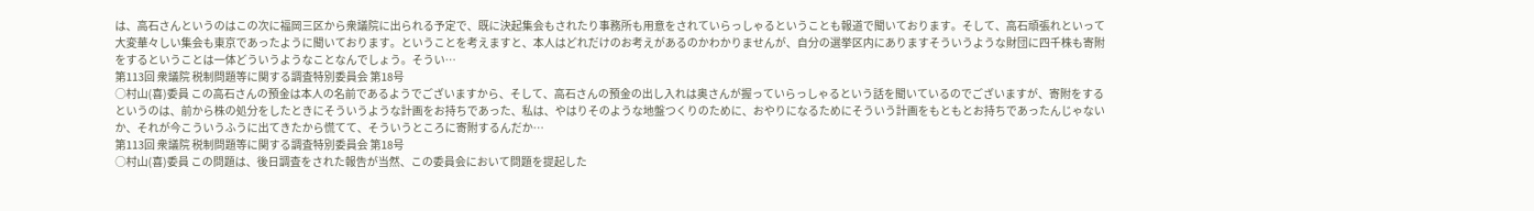は、高石さんというのはこの次に福岡三区から衆議院に出られる予定で、既に決起集会もされたり事務所も用意をされていらっしゃるということも報道で聞いております。そして、高石頑張れといって大変華々しい集会も東京であったように聞いております。ということを考えますと、本人はどれだけのお考えがあるのかわかりませんが、自分の選挙区内にありますそういうような財団に四千株も寄附をするということは一体どういうようなことなんでしょう。そうい…
第113回 衆議院 税制問題等に関する調査特別委員会 第18号
○村山(喜)委員 この高石さんの預金は本人の名前であるようでございますから、そして、高石さんの預金の出し入れは奥さんが握っていらっしゃるという話を聞いているのでございますが、寄附をするというのは、前から株の処分をしたときにそういうような計画をお持ちであった、私は、やはりそのような地盤つくりのために、おやりになるためにそういう計画をもともとお持ちであったんじゃないか、それが今こういうふうに出てきたから慌てて、そういうところに寄附するんだか…
第113回 衆議院 税制問題等に関する調査特別委員会 第18号
○村山(喜)委員 この問題は、後日調査をされた報告が当然、この委員会において問題を提起した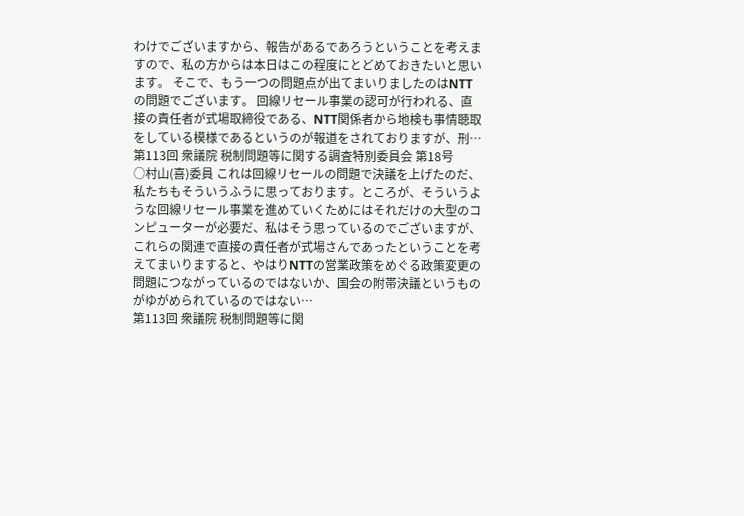わけでございますから、報告があるであろうということを考えますので、私の方からは本日はこの程度にとどめておきたいと思います。 そこで、もう一つの問題点が出てまいりましたのはNTTの問題でございます。 回線リセール事業の認可が行われる、直接の責任者が式場取締役である、NTT関係者から地検も事情聴取をしている模様であるというのが報道をされておりますが、刑…
第113回 衆議院 税制問題等に関する調査特別委員会 第18号
○村山(喜)委員 これは回線リセールの問題で決議を上げたのだ、私たちもそういうふうに思っております。ところが、そういうような回線リセール事業を進めていくためにはそれだけの大型のコンピューターが必要だ、私はそう思っているのでございますが、これらの関連で直接の責任者が式場さんであったということを考えてまいりますると、やはりNTTの営業政策をめぐる政策変更の問題につながっているのではないか、国会の附帯決議というものがゆがめられているのではない…
第113回 衆議院 税制問題等に関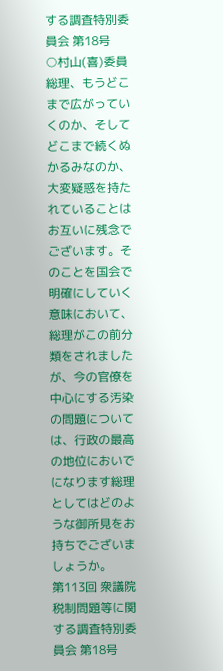する調査特別委員会 第18号
○村山(喜)委員 総理、もうどこまで広がっていくのか、そしてどこまで続くぬかるみなのか、大変疑惑を持たれていることはお互いに残念でございます。そのことを国会で明確にしていく意味において、総理がこの前分類をされましたが、今の官僚を中心にする汚染の問題については、行政の最高の地位においでになります総理としてはどのような御所見をお持ちでございましょうか。
第113回 衆議院 税制問題等に関する調査特別委員会 第18号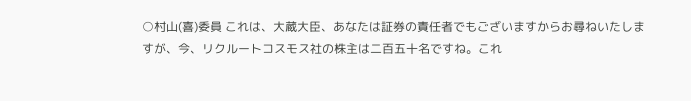○村山(喜)委員 これは、大蔵大臣、あなたは証券の責任者でもございますからお尋ねいたしますが、今、リクルートコスモス社の株主は二百五十名ですね。これ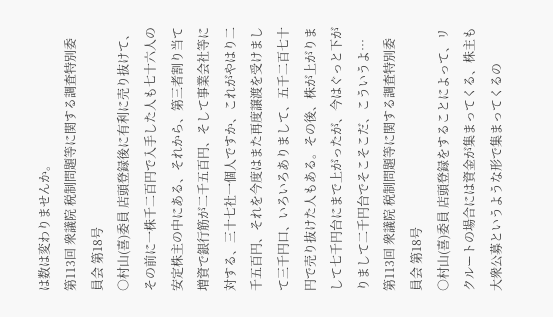は数は変わりませんか。
第113回 衆議院 税制問題等に関する調査特別委員会 第18号
○村山(喜)委員 店頭登録後に有利に売り抜けて、その前に一株千二百円で入手した人も七十六人の安定株主の中にある、それから、第三者割り当て増資で銀行筋が二千五百円、そして事業会社等に対する、三十七社一個人ですか、これがやはり二千五百円、それを今度はまた再度譲渡を受けまして三千円口、いろいろありまして、五千二百七十円で売り抜けた人もある。その後、株が上がりまして七千円台にまで上がったが、今はぐっと下がりまして二千円台でそこそこだ、こういうよ…
第113回 衆議院 税制問題等に関する調査特別委員会 第18号
○村山(喜)委員 店頭登録をすることによって、リクルートの場合には資金が集まってくる、株主も大衆公募というような形で集まってくるの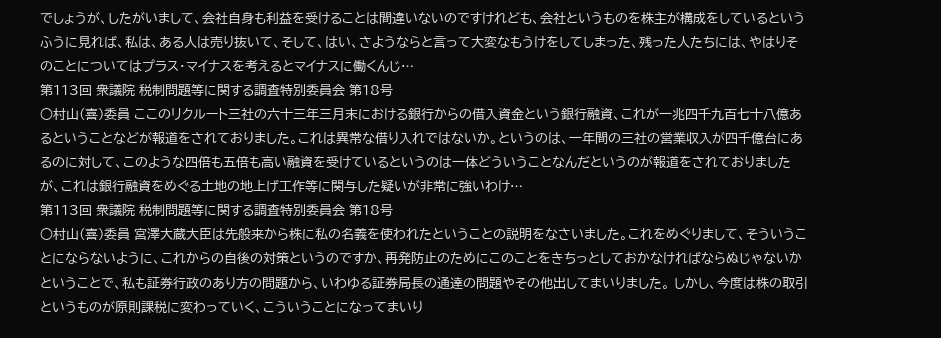でしょうが、したがいまして、会社自身も利益を受けることは間違いないのですけれども、会社というものを株主が構成をしているというふうに見れば、私は、ある人は売り抜いて、そして、はい、さようならと言って大変なもうけをしてしまった、残った人たちには、やはりそのことについてはプラス・マイナスを考えるとマイナスに働くんじ…
第113回 衆議院 税制問題等に関する調査特別委員会 第18号
○村山(喜)委員 ここのリクルート三社の六十三年三月末における銀行からの借入資金という銀行融資、これが一兆四千九百七十八億あるということなどが報道をされておりました。これは異常な借り入れではないか。というのは、一年間の三社の営業収入が四千億台にあるのに対して、このような四倍も五倍も高い融資を受けているというのは一体どういうことなんだというのが報道をされておりましたが、これは銀行融資をめぐる土地の地上げ工作等に関与した疑いが非常に強いわけ…
第113回 衆議院 税制問題等に関する調査特別委員会 第18号
○村山(喜)委員 宮澤大蔵大臣は先般来から株に私の名義を使われたということの説明をなさいました。これをめぐりまして、そういうことにならないように、これからの自後の対策というのですか、再発防止のためにこのことをきちっとしておかなければならぬじゃないかということで、私も証券行政のあり方の問題から、いわゆる証券局長の通達の問題やその他出してまいりました。 しかし、今度は株の取引というものが原則課税に変わっていく、こういうことになってまいり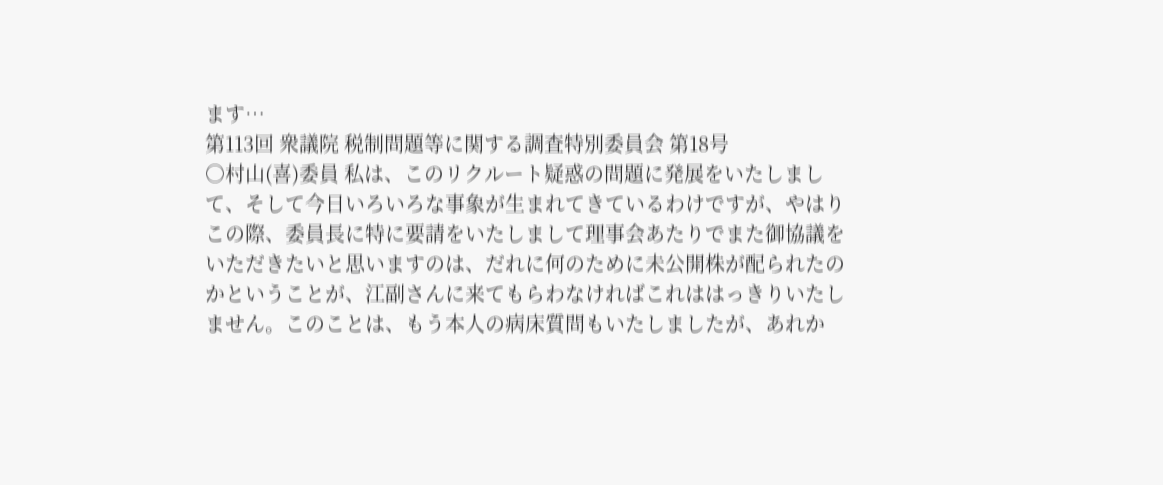ます…
第113回 衆議院 税制問題等に関する調査特別委員会 第18号
○村山(喜)委員 私は、このリクルート疑惑の問題に発展をいたしまして、そして今日いろいろな事象が生まれてきているわけですが、やはりこの際、委員長に特に要請をいたしまして理事会あたりでまた御協議をいただきたいと思いますのは、だれに何のために未公開株が配られたのかということが、江副さんに来てもらわなければこれははっきりいたしません。このことは、もう本人の病床質問もいたしましたが、あれか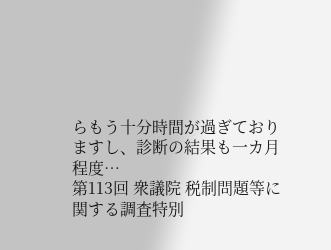らもう十分時間が過ぎておりますし、診断の結果も一カ月程度…
第113回 衆議院 税制問題等に関する調査特別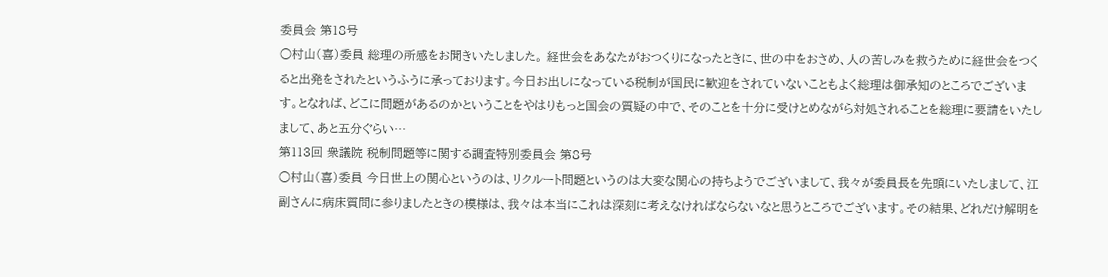委員会 第18号
○村山(喜)委員 総理の所感をお聞きいたしました。 経世会をあなたがおつくりになったときに、世の中をおさめ、人の苦しみを救うために経世会をつくると出発をされたというふうに承っております。今日お出しになっている税制が国民に歓迎をされていないこともよく総理は御承知のところでございます。となれば、どこに問題があるのかということをやはりもっと国会の質疑の中で、そのことを十分に受けとめながら対処されることを総理に要請をいたしまして、あと五分ぐらい…
第113回 衆議院 税制問題等に関する調査特別委員会 第8号
○村山(喜)委員 今日世上の関心というのは、リクルート問題というのは大変な関心の持ちようでございまして、我々が委員長を先頭にいたしまして、江副さんに病床質問に参りましたときの模様は、我々は本当にこれは深刻に考えなければならないなと思うところでございます。その結果、どれだけ解明を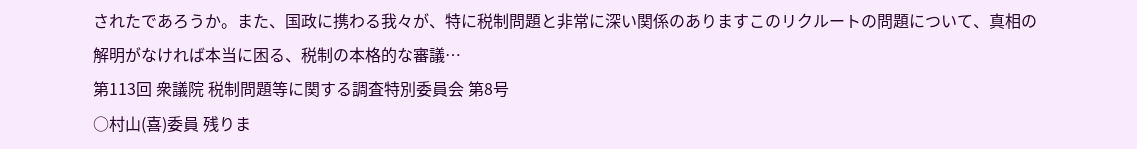されたであろうか。また、国政に携わる我々が、特に税制問題と非常に深い関係のありますこのリクルートの問題について、真相の解明がなければ本当に困る、税制の本格的な審議…
第113回 衆議院 税制問題等に関する調査特別委員会 第8号
○村山(喜)委員 残りま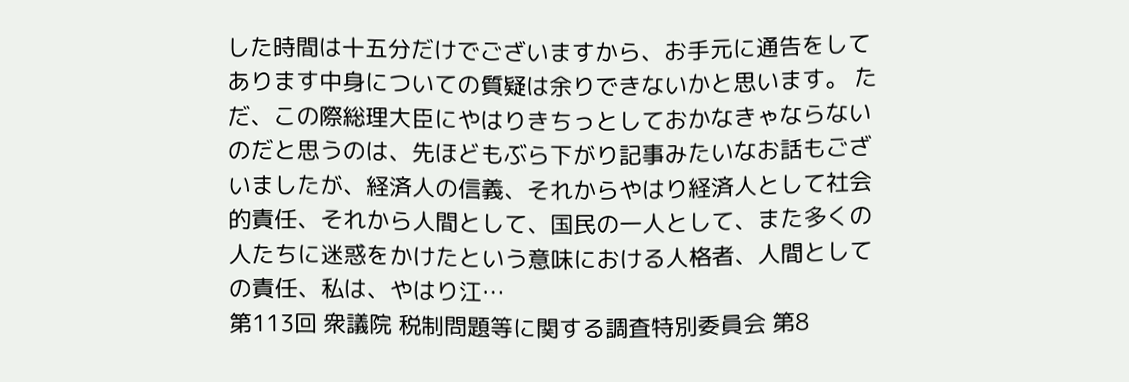した時間は十五分だけでございますから、お手元に通告をしてあります中身についての質疑は余りできないかと思います。 ただ、この際総理大臣にやはりきちっとしておかなきゃならないのだと思うのは、先ほどもぶら下がり記事みたいなお話もございましたが、経済人の信義、それからやはり経済人として社会的責任、それから人間として、国民の一人として、また多くの人たちに迷惑をかけたという意味における人格者、人間としての責任、私は、やはり江…
第113回 衆議院 税制問題等に関する調査特別委員会 第8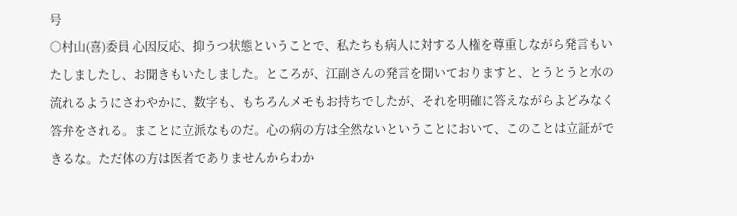号
○村山(喜)委員 心因反応、抑うつ状態ということで、私たちも病人に対する人権を尊重しながら発言もいたしましたし、お聞きもいたしました。ところが、江副さんの発言を聞いておりますと、とうとうと水の流れるようにさわやかに、数字も、もちろんメモもお持ちでしたが、それを明確に答えながらよどみなく答弁をされる。まことに立派なものだ。心の病の方は全然ないということにおいて、このことは立証ができるな。ただ体の方は医者でありませんからわか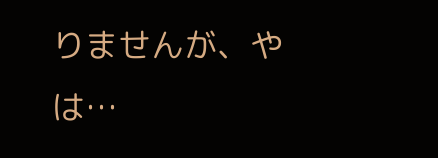りませんが、やは…